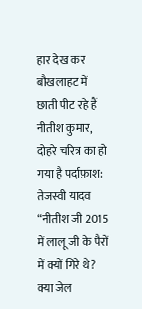हार देख कर बौखलाहट में छाती पीट रहे हैं नीतीश कुमार, दोहरे चरित्र का हो गया है पर्दाफ़ाश: तेजस्वी यादव
“नीतीश जी 2015 में लालू जी के पैरों में क्यों गिरे थे? क्या जेल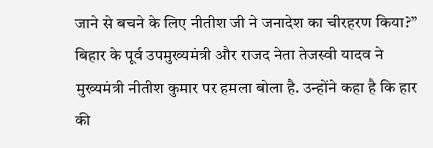जाने से बचने के लिए नीतीश जी ने जनादेश का चीरहरण किया?”
बिहार के पूर्व उपमुख्यमंत्री और राजद नेता तेजस्वी यादव ने मुख्यमंत्री नीतीश कुमार पर हमला बोला है. उन्होंने कहा है कि हार की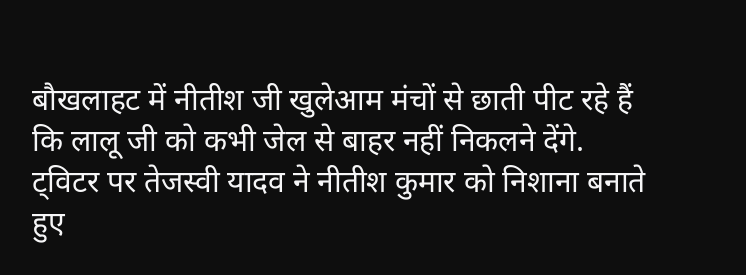बौखलाहट में नीतीश जी खुलेआम मंचों से छाती पीट रहे हैं कि लालू जी को कभी जेल से बाहर नहीं निकलने देंगे.
ट्विटर पर तेजस्वी यादव ने नीतीश कुमार को निशाना बनाते हुए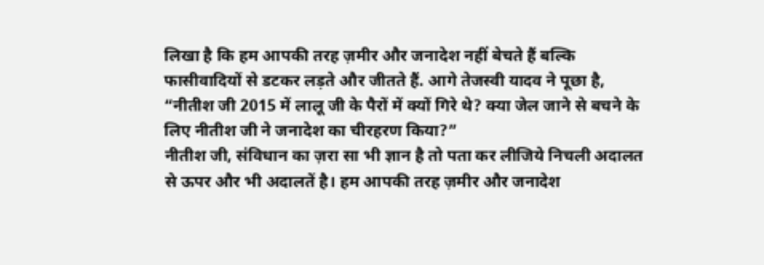लिखा है कि हम आपकी तरह ज़मीर और जनादेश नहीं बेचते हैं बल्कि फासीवादियों से डटकर लड़ते और जीतते हैं. आगे तेजस्वी यादव ने पूछा है, “नीतीश जी 2015 में लालू जी के पैरों में क्यों गिरे थे? क्या जेल जाने से बचने के लिए नीतीश जी ने जनादेश का चीरहरण किया?”
नीतीश जी, संविधान का ज़रा सा भी ज्ञान है तो पता कर लीजिये निचली अदालत से ऊपर और भी अदालतें है। हम आपकी तरह ज़मीर और जनादेश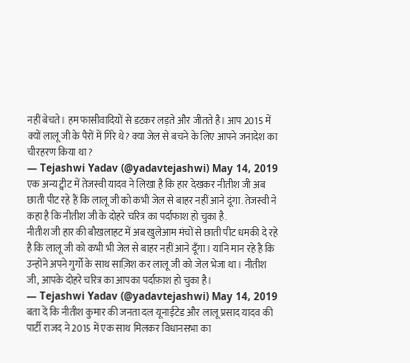नहीं बेचते। हम फासीवादियों से डटकर लड़ते और जीतते है। आप 2015 में क्यों लालू जी के पैरों में गिरे थे? क्या जेल से बचने के लिए आपने जनादेश का चीरहरण किया था?
— Tejashwi Yadav (@yadavtejashwi) May 14, 2019
एक अन्य ट्वीट में तेजस्वी यादव ने लिखा है कि हार देखकर नीतीश जी अब छाती पीट रहे हैं कि लालू जी को कभी जेल से बाहर नहीं आने दूंगा. तेजस्वी ने कहा है कि नीतीश जी के दोहरे चरित्र का पर्दाफाश हो चुका है.
नीतीश जी हार की बौखलाहट में अब खुलेआम मंचों से छाती पीट धमकी दे रहे है कि लालू जी को कभी भी जेल से बाहर नहीं आने दूँगा। यानि मान रहे है कि उन्होंने अपने गुर्गों के साथ साज़िश कर लालू जी को जेल भेजा था। नीतीश जी, आपके दोहरे चरित्र का आपका पर्दाफ़ाश हो चुका है।
— Tejashwi Yadav (@yadavtejashwi) May 14, 2019
बता दें कि नीतीश कुमार की जनता दल यूनाईटेड और लालू प्रसाद यादव की पार्टी राजद ने 2015 में एक साथ मिलकर विधानसभा का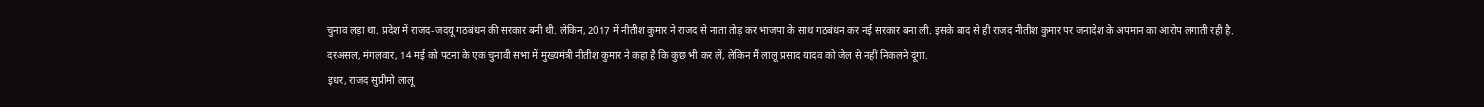चुनाव लड़ा था. प्रदेश में राजद-जदयू गठबंधन की सरकार बनी थी. लेकिन, 2017 में नीतीश कुमार ने राजद से नाता तोड़ कर भाजपा के साथ गठबंधन कर नई सरकार बना ली. इसके बाद से ही राजद नीतीश कुमार पर जनादेश के अपमान का आरोप लगाती रही है.
दरअसल, मंगलवार, 14 मई को पटना के एक चुनावी सभा में मुख्यमंत्री नीतीश कुमार ने कहा है कि कुछ भी कर लें, लेकिन मैं लालू प्रसाद यादव को जेल से नहीं निकलने दूंगा.
इधर, राजद सुप्रीमो लालू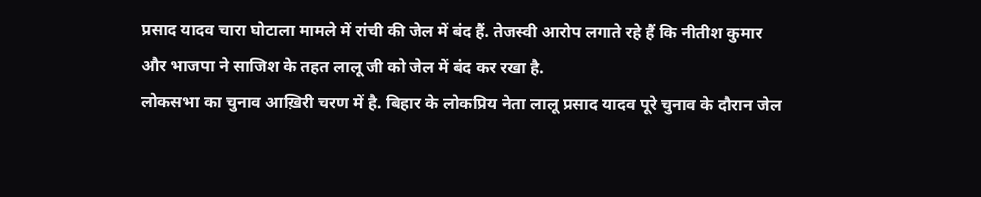प्रसाद यादव चारा घोटाला मामले में रांची की जेल में बंद हैं. तेजस्वी आरोप लगाते रहे हैं कि नीतीश कुमार और भाजपा ने साजिश के तहत लालू जी को जेल में बंद कर रखा है.
लोकसभा का चुनाव आख़िरी चरण में है. बिहार के लोकप्रिय नेता लालू प्रसाद यादव पूरे चुनाव के दौरान जेल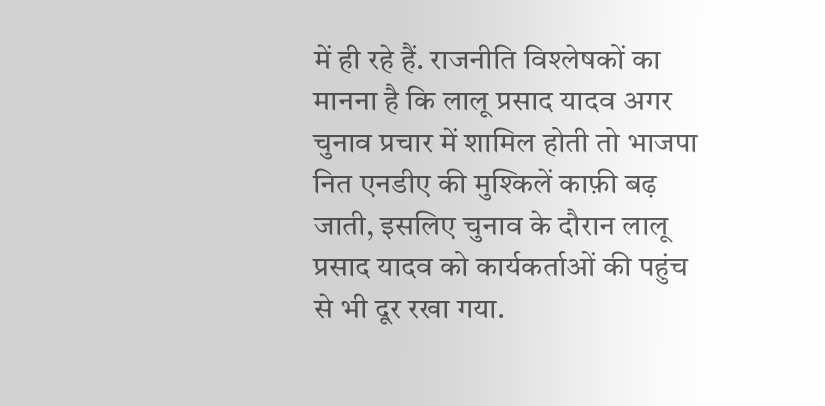में ही रहे हैं. राजनीति विश्लेषकों का मानना है कि लालू प्रसाद यादव अगर चुनाव प्रचार में शामिल होती तो भाजपा नित एनडीए की मुश्किलें काफ़ी बढ़ जाती, इसलिए चुनाव के दौरान लालू प्रसाद यादव को कार्यकर्ताओं की पहुंच से भी दूर रखा गया.